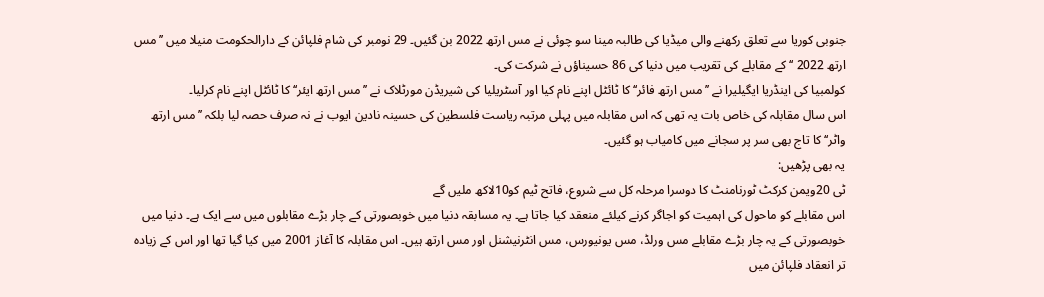جنوبی کوریا سے تعلق رکھنے والی میڈیا کی طالبہ مینا سو چوئی نے مس ارتھ 2022 بن گئیں۔ 29 نومبر کی شام فلپائن کے دارالحکومت منیلا میں ’’مس ارتھ 2022 ‘‘ کے مقابلے کی تقریب میں دنیا کی 86 حسیناؤں نے شرکت کی۔
کولمبیا کی اینڈریا ایگیلیرا نے ’’مس ارتھ فائر‘‘ کا ٹائٹل اپنے نام کیا اور آسٹریلیا کی شیریڈن مورٹلاک نے ’’مس ارتھ ایئر‘‘ کا ٹائٹل اپنے نام کرلیا۔
اس سال مقابلہ کی خاص بات یہ تھی کہ اس مقابلہ میں پہلی مرتبہ ریاست فلسطین کی حسینہ نادین ایوب نے نہ صرف حصہ لیا بلکہ ’’مس ارتھ واٹر‘‘ کا تاج بھی سر پر سجانے میں کامیاب ہو گئیں۔
یہ بھی پڑھیں:
ٹی 20ویمن کرکٹ ٹورنامنٹ کا دوسرا مرحلہ کل سے شروع، فاتح ٹیم کو10لاکھ ملیں گے
اس مقابلے کو ماحول کی اہمیت کو اجاگر کرنے کیلئے منعقد کیا جاتا ہے۔ یہ مسابقہ دنیا میں خوبصورتی کے چار بڑے مقابلوں میں سے ایک ہے۔ دنیا میں خوبصورتی کے یہ چار بڑے مقابلے مس ورلڈ، مس یونیورس، مس انٹرنیشنل اور مس ارتھ ہیں۔ اس مقابلہ کا آغاز 2001 میں کیا گیا تھا اور اس کے زیادہ تر انعقاد فلپائن میں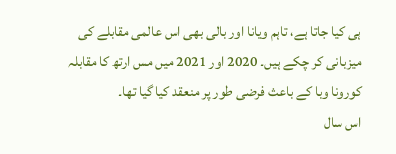ہی کیا جاتا ہے، تاہم ویانا اور بالی بھی اس عالمی مقابلے کی میزبانی کر چکے ہیں۔ 2020 اور 2021 میں مس ارتھ کا مقابلہ کورونا وبا کے باعث فرضی طور پر منعقد کیا گیا تھا۔
اس سال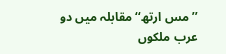’’مس ارتھ‘‘ مقابلہ میں دو عرب ملکوں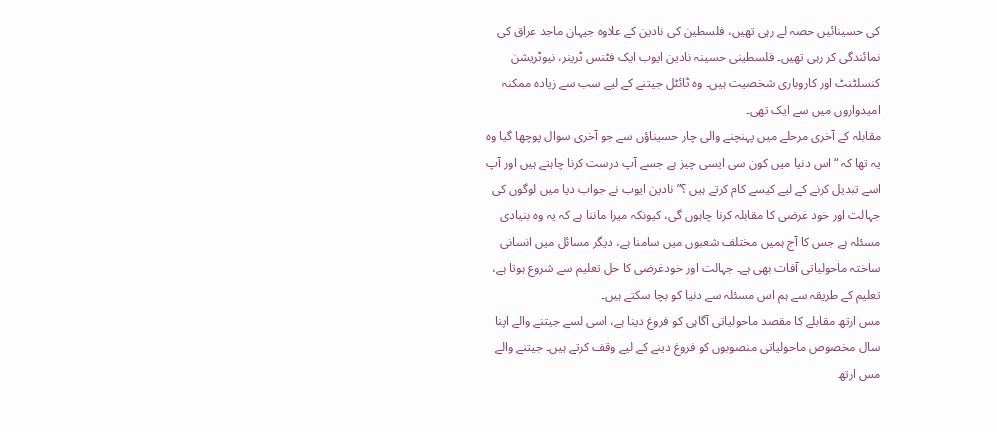کی حسینائیں حصہ لے رہی تھیں، فلسطین کی نادین کے علاوہ جیہان ماجد عراق کی نمائندگی کر رہی تھیں۔ فلسطینی حسینہ نادین ایوب ایک فٹنس ٹرینر، نیوٹریشن کنسلٹنٹ اور کاروباری شخصیت ہیں۔ وہ ٹائٹل جیتنے کے لیے سب سے زیادہ ممکنہ امیدواروں میں سے ایک تھی۔
مقابلہ کے آخری مرحلے میں پہنچنے والی چار حسیناؤں سے جو آخری سوال پوچھا گیا وہ یہ تھا کہ “اس دنیا میں کون سی ایسی چیز ہے جسے آپ درست کرنا چاہتے ہیں اور آپ اسے تبدیل کرنے کے لیے کیسے کام کرتے ہیں ؟” نادین ایوب نے جواب دیا میں لوگوں کی جہالت اور خود غرضی کا مقابلہ کرنا چاہوں گی، کیونکہ میرا ماننا ہے کہ یہ وہ بنیادی مسئلہ ہے جس کا آج ہمیں مختلف شعبوں میں سامنا ہے، دیگر مسائل میں انسانی ساختہ ماحولیاتی آفات بھی ہے۔ جہالت اور خودغرضی کا حل تعلیم سے شروع ہوتا ہے، تعلیم کے طریقہ سے ہم اس مسئلہ سے دنیا کو بچا سکتے ہیں۔
مس ارتھ مقابلے کا مقصد ماحولیاتی آگاہی کو فروغ دینا ہے، اسی لسے جیتنے والے اپنا سال مخصوص ماحولیاتی منصوبوں کو فروغ دینے کے لیے وقف کرتے ہیں۔ جیتنے والے مس ارتھ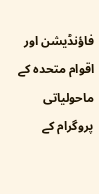فاؤنڈیشن اور اقوام متحدہ کے ماحولیاتی پروگرام کے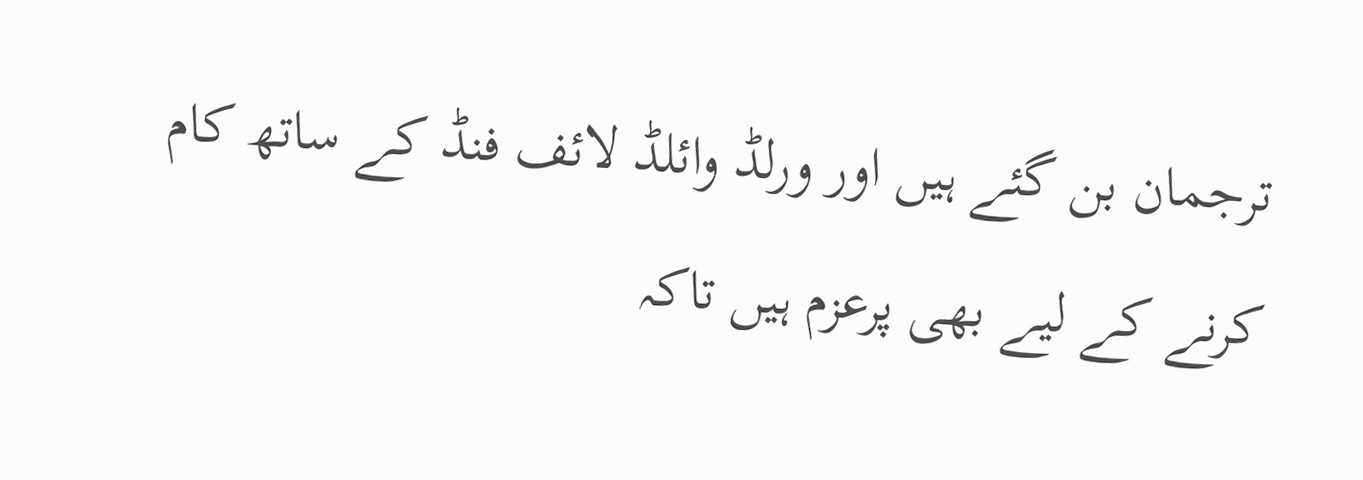ترجمان بن گئے ہیں اور ورلڈ وائلڈ لائف فنڈ کے ساتھ کام کرنے کے لیے بھی پرعزم ہیں تاکہ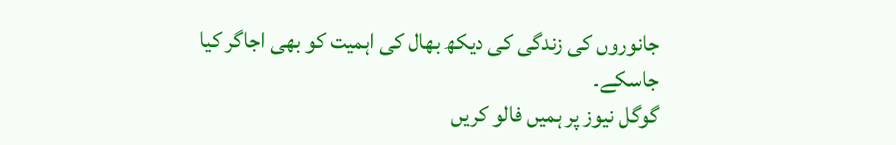جانوروں کی زندگی کی دیکھ بھال کی اہمیت کو بھی اجاگر کیا جاسکے۔
گوگل نیوز پر ہمیں فالو کریں